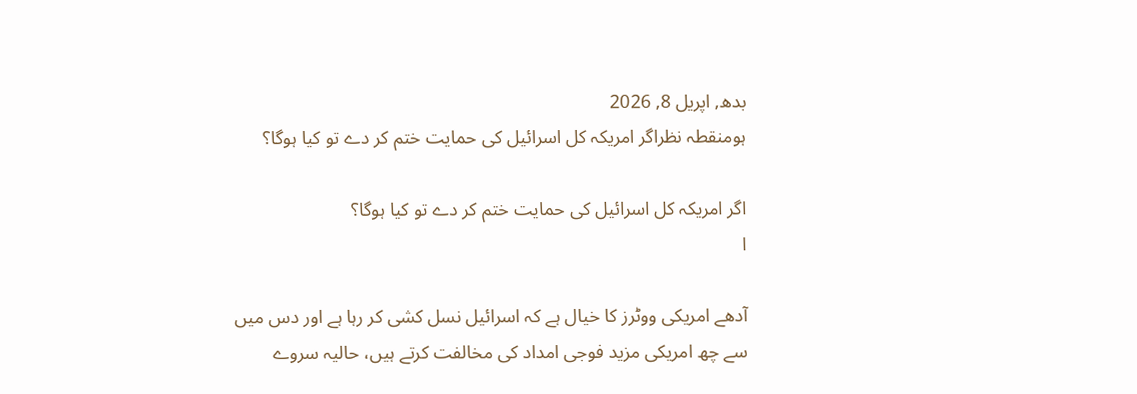بدھ, اپریل 8, 2026
ہومنقطہ نظراگر امریکہ کل اسرائیل کی حمایت ختم کر دے تو کیا ہوگا؟

اگر امریکہ کل اسرائیل کی حمایت ختم کر دے تو کیا ہوگا؟
ا

آدھے امریکی ووٹرز کا خیال ہے کہ اسرائیل نسل کشی کر رہا ہے اور دس میں سے چھ امریکی مزید فوجی امداد کی مخالفت کرتے ہیں، حالیہ سروے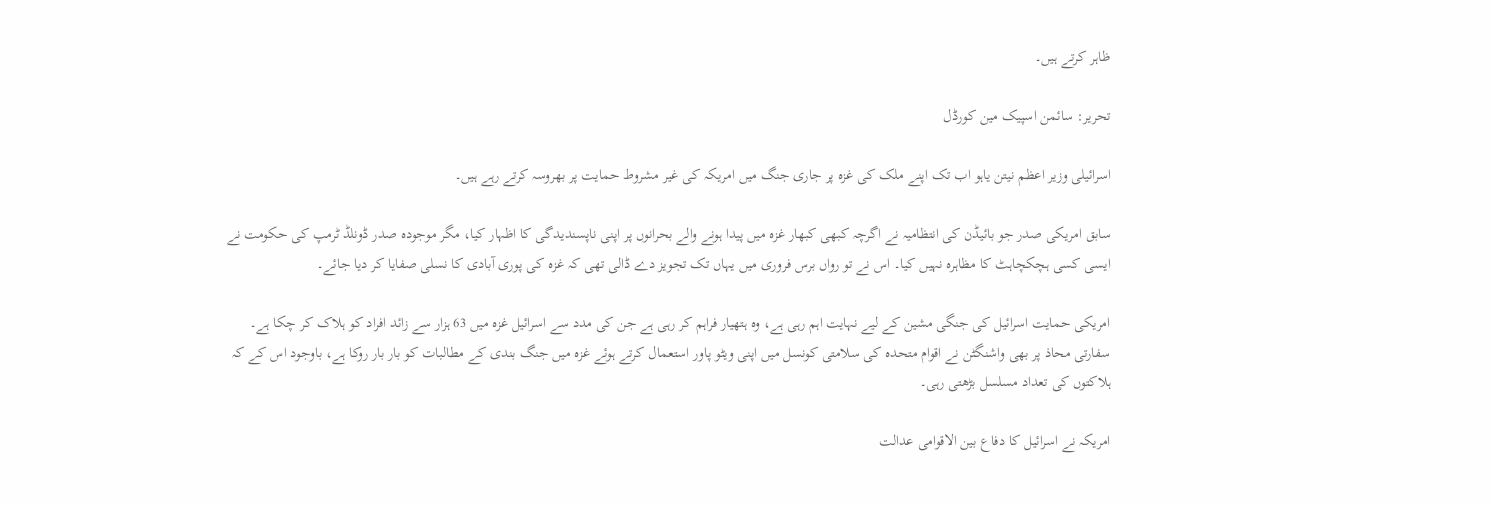ظاہر کرتے ہیں۔

تحریر: سائمن اسپیک مین کورڈل

اسرائیلی وزیر اعظم نیتن یاہو اب تک اپنے ملک کی غزہ پر جاری جنگ میں امریکہ کی غیر مشروط حمایت پر بھروسہ کرتے رہے ہیں۔

سابق امریکی صدر جو بائیڈن کی انتظامیہ نے اگرچہ کبھی کبھار غزہ میں پیدا ہونے والے بحرانوں پر اپنی ناپسندیدگی کا اظہار کیا، مگر موجودہ صدر ڈونلڈ ٹرمپ کی حکومت نے ایسی کسی ہچکچاہٹ کا مظاہرہ نہیں کیا۔ اس نے تو رواں برس فروری میں یہاں تک تجویز دے ڈالی تھی کہ غزہ کی پوری آبادی کا نسلی صفایا کر دیا جائے۔

امریکی حمایت اسرائیل کی جنگی مشین کے لیے نہایت اہم رہی ہے، وہ ہتھیار فراہم کر رہی ہے جن کی مدد سے اسرائیل غزہ میں 63 ہزار سے زائد افراد کو ہلاک کر چکا ہے۔ سفارتی محاذ پر بھی واشنگٹن نے اقوام متحدہ کی سلامتی کونسل میں اپنی ویٹو پاور استعمال کرتے ہوئے غزہ میں جنگ بندی کے مطالبات کو بار بار روکا ہے، باوجود اس کے کہ ہلاکتوں کی تعداد مسلسل بڑھتی رہی۔

امریکہ نے اسرائیل کا دفاع بین الاقوامی عدالت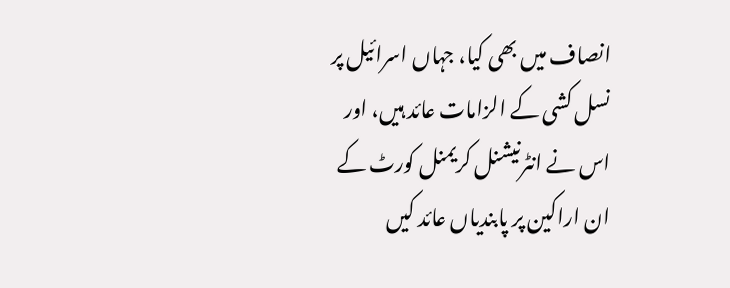انصاف میں بھی کیا، جہاں اسرائیل پر نسل کشی کے الزامات عائد ہیں، اور اس نے انٹرنیشنل کریمنل کورٹ کے ان اراکین پر پابندیاں عائد کیں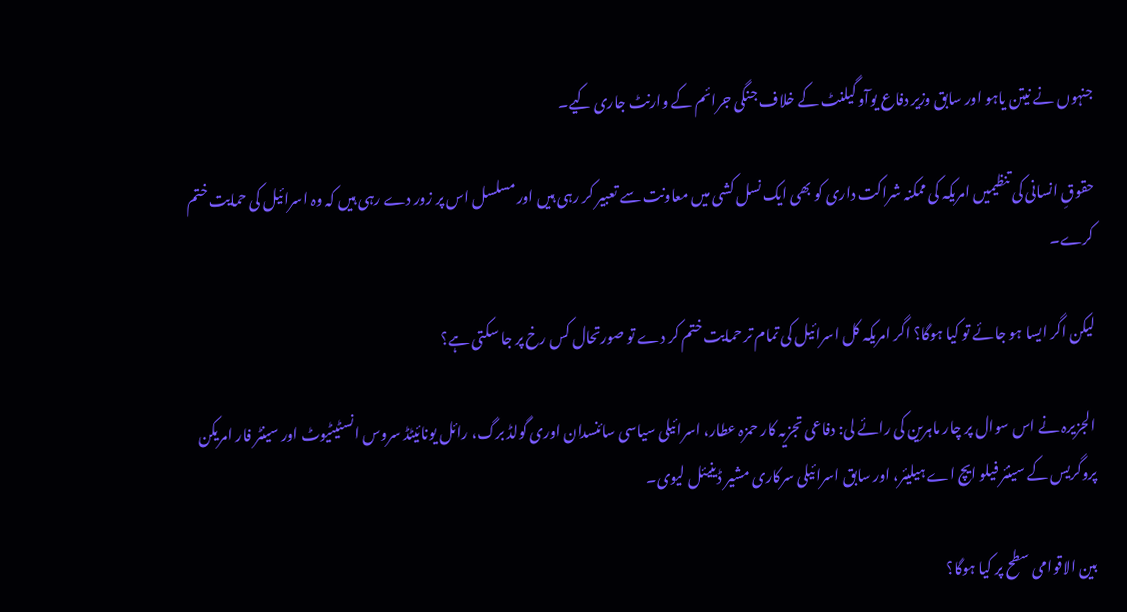جنہوں نے نیتن یاہو اور سابق وزیر دفاع یوآو گیلنٹ کے خلاف جنگی جرائم کے وارنٹ جاری کیے۔

حقوقِ انسانی کی تنظیمیں امریکہ کی ممکنہ شراکت داری کو بھی ایک نسل کشی میں معاونت سے تعبیر کر رہی ہیں اور مسلسل اس پر زور دے رہی ہیں کہ وہ اسرائیل کی حمایت ختم کرے۔

لیکن اگر ایسا ہو جائے تو کیا ہوگا؟ اگر امریکہ کل اسرائیل کی تمام تر حمایت ختم کر دے تو صورتحال کس رخ پر جا سکتی ہے؟

الجزیرہ نے اس سوال پر چار ماہرین کی رائے لی: دفاعی تجزیہ کار حمزہ عطار، اسرائیلی سیاسی سائنسدان اوری گولڈ برگ، رائل یونائیٹڈ سروس انسٹیٹیوٹ اور سینٹر فار امریکن پروگریس کے سینئر فیلو ایچ اے ہیلیئر، اور سابق اسرائیلی سرکاری مشیر ڈینیئل لیوی۔

بین الاقوامی سطح پر کیا ہوگا؟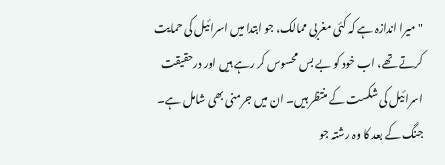"میرا اندازہ ہے کہ کئی مغربی ممالک، جو ابتدا میں اسرائیل کی حمایت کرتے تھے، اب خود کو بے بس محسوس کر رہے ہیں اور درحقیقت اسرائیل کی شکست کے منتظر ہیں۔ ان میں جرمنی بھی شامل ہے۔ جنگ کے بعد کا وہ رشتہ جو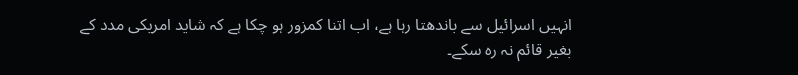انہیں اسرائیل سے باندھتا رہا ہے، اب اتنا کمزور ہو چکا ہے کہ شاید امریکی مدد کے بغیر قائم نہ رہ سکے۔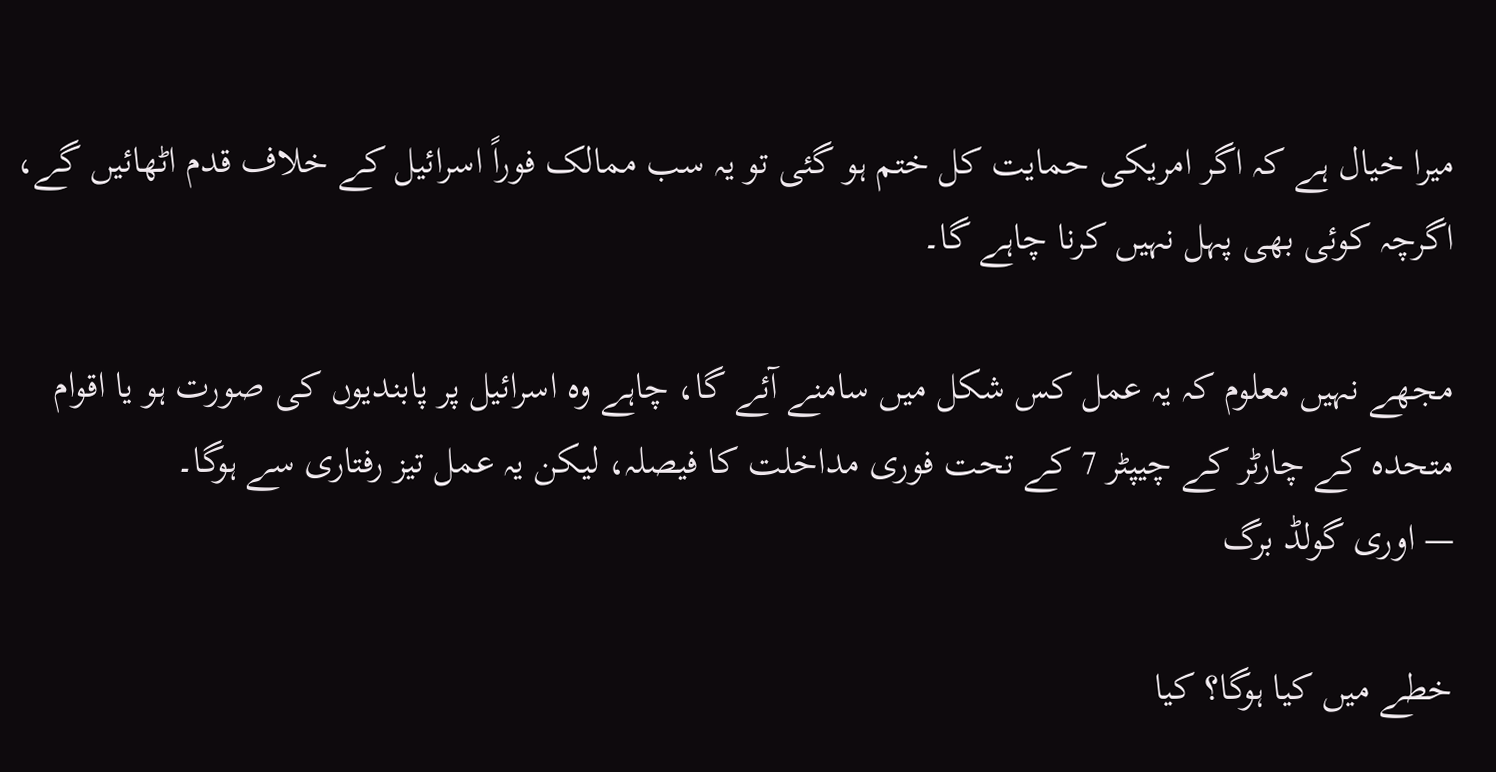میرا خیال ہے کہ اگر امریکی حمایت کل ختم ہو گئی تو یہ سب ممالک فوراً اسرائیل کے خلاف قدم اٹھائیں گے، اگرچہ کوئی بھی پہل نہیں کرنا چاہے گا۔

مجھے نہیں معلوم کہ یہ عمل کس شکل میں سامنے آئے گا، چاہے وہ اسرائیل پر پابندیوں کی صورت ہو یا اقوام متحدہ کے چارٹر کے چیپٹر 7 کے تحت فوری مداخلت کا فیصلہ، لیکن یہ عمل تیز رفتاری سے ہوگا۔
— اوری گولڈ برگ

خطے میں کیا ہوگا؟ کیا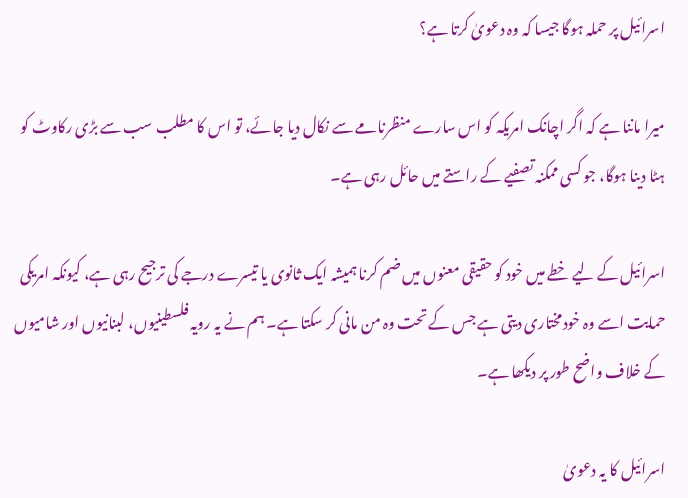اسرائیل پر حملہ ہوگا جیسا کہ وہ دعویٰ کرتا ہے؟

میرا ماننا ہے کہ اگر اچانک امریکہ کو اس سارے منظرنامے سے نکال دیا جائے، تو اس کا مطلب سب سے بڑی رکاوٹ کو ہٹا دینا ہوگا، جو کسی ممکنہ تصفیے کے راستے میں حائل رہی ہے۔

اسرائیل کے لیے خطے میں خود کو حقیقی معنوں میں ضم کرنا ہمیشہ ایک ثانوی یا تیسرے درجے کی ترجیح رہی ہے، کیونکہ امریکی حمایت اسے وہ خودمختاری دیتی ہے جس کے تحت وہ من مانی کر سکتا ہے۔ ہم نے یہ رویہ فلسطینیوں، لبنانیوں اور شامیوں کے خلاف واضح طور پر دیکھا ہے۔

اسرائیل کا یہ دعویٰ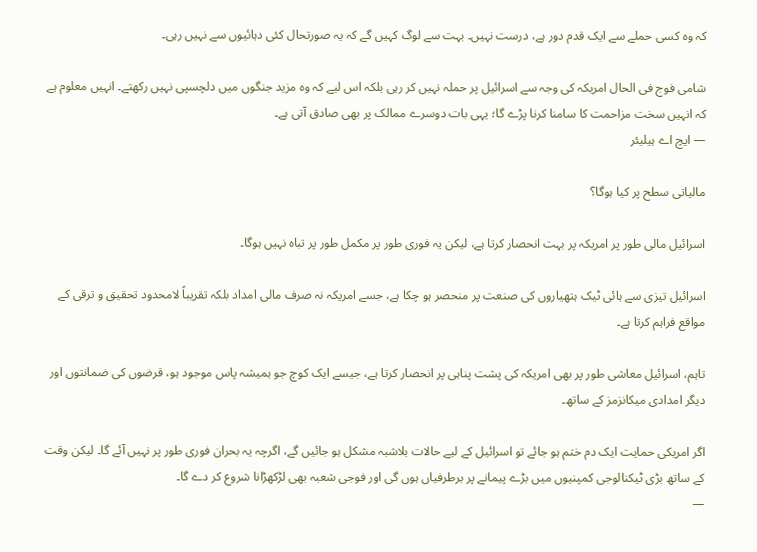کہ وہ کسی حملے سے ایک قدم دور ہے، درست نہیں۔ بہت سے لوگ کہیں گے کہ یہ صورتحال کئی دہائیوں سے نہیں رہی۔

شامی فوج فی الحال امریکہ کی وجہ سے اسرائیل پر حملہ نہیں کر رہی بلکہ اس لیے کہ وہ مزید جنگوں میں دلچسپی نہیں رکھتے۔ انہیں معلوم ہے کہ انہیں سخت مزاحمت کا سامنا کرنا پڑے گا؛ یہی بات دوسرے ممالک پر بھی صادق آتی ہے۔
— ایچ اے ہیلیئر

مالیاتی سطح پر کیا ہوگا؟

اسرائیل مالی طور پر امریکہ پر بہت انحصار کرتا ہے، لیکن یہ فوری طور پر مکمل طور پر تباہ نہیں ہوگا۔

اسرائیل تیزی سے ہائی ٹیک ہتھیاروں کی صنعت پر منحصر ہو چکا ہے، جسے امریکہ نہ صرف مالی امداد بلکہ تقریباً لامحدود تحقیق و ترقی کے مواقع فراہم کرتا ہے۔

تاہم، اسرائیل معاشی طور پر بھی امریکہ کی پشت پناہی پر انحصار کرتا ہے، جیسے ایک کوچ جو ہمیشہ پاس موجود ہو، قرضوں کی ضمانتوں اور دیگر امدادی میکانزمز کے ساتھ۔

اگر امریکی حمایت ایک دم ختم ہو جائے تو اسرائیل کے لیے حالات بلاشبہ مشکل ہو جائیں گے، اگرچہ یہ بحران فوری طور پر نہیں آئے گا۔ لیکن وقت کے ساتھ بڑی ٹیکنالوجی کمپنیوں میں بڑے پیمانے پر برطرفیاں ہوں گی اور فوجی شعبہ بھی لڑکھڑانا شروع کر دے گا۔
—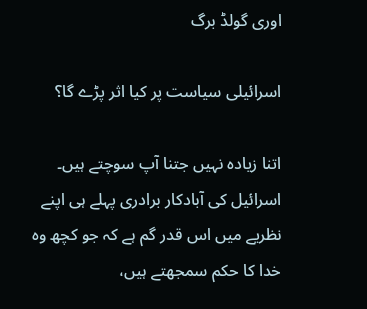اوری گولڈ برگ

اسرائیلی سیاست پر کیا اثر پڑے گا؟

اتنا زیادہ نہیں جتنا آپ سوچتے ہیں۔ اسرائیل کی آبادکار برادری پہلے ہی اپنے نظریے میں اس قدر گم ہے کہ جو کچھ وہ خدا کا حکم سمجھتے ہیں،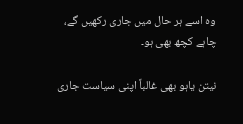وہ اسے ہر حال میں جاری رکھیں گے، چاہے کچھ بھی ہو۔

نیتن یاہو بھی غالباً اپنی سیاست جاری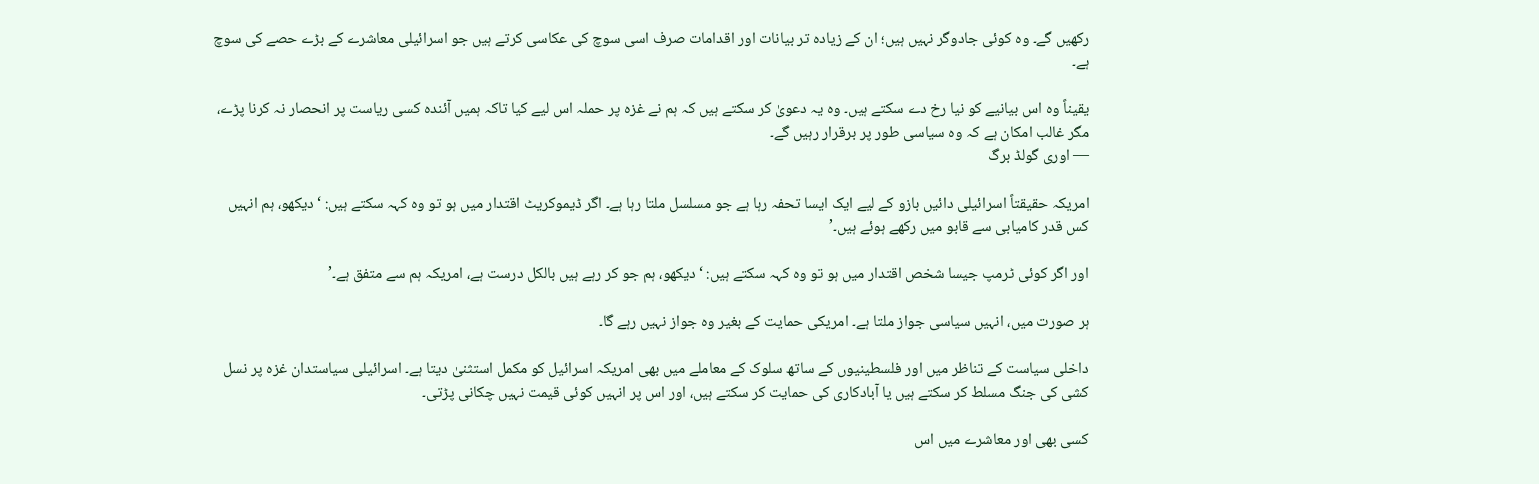رکھیں گے۔ وہ کوئی جادوگر نہیں ہیں؛ ان کے زیادہ تر بیانات اور اقدامات صرف اسی سوچ کی عکاسی کرتے ہیں جو اسرائیلی معاشرے کے بڑے حصے کی سوچ ہے۔

یقیناً وہ اس بیانیے کو نیا رخ دے سکتے ہیں۔ وہ یہ دعویٰ کر سکتے ہیں کہ ہم نے غزہ پر حملہ اس لیے کیا تاکہ ہمیں آئندہ کسی ریاست پر انحصار نہ کرنا پڑے، مگر غالب امکان ہے کہ وہ سیاسی طور پر برقرار رہیں گے۔
— اوری گولڈ برگ

امریکہ حقیقتاً اسرائیلی دائیں بازو کے لیے ایک ایسا تحفہ رہا ہے جو مسلسل ملتا رہا ہے۔ اگر ڈیموکریٹ اقتدار میں ہو تو وہ کہہ سکتے ہیں: ‘دیکھو، ہم انہیں کس قدر کامیابی سے قابو میں رکھے ہوئے ہیں۔’

اور اگر کوئی ٹرمپ جیسا شخص اقتدار میں ہو تو وہ کہہ سکتے ہیں: ‘دیکھو، ہم جو کر رہے ہیں بالکل درست ہے، امریکہ ہم سے متفق ہے۔’

ہر صورت میں، انہیں سیاسی جواز ملتا ہے۔ امریکی حمایت کے بغیر وہ جواز نہیں رہے گا۔

داخلی سیاست کے تناظر میں اور فلسطینیوں کے ساتھ سلوک کے معاملے میں بھی امریکہ اسرائیل کو مکمل استثنیٰ دیتا ہے۔ اسرائیلی سیاستدان غزہ پر نسل کشی کی جنگ مسلط کر سکتے ہیں یا آبادکاری کی حمایت کر سکتے ہیں، اور اس پر انہیں کوئی قیمت نہیں چکانی پڑتی۔

کسی بھی اور معاشرے میں اس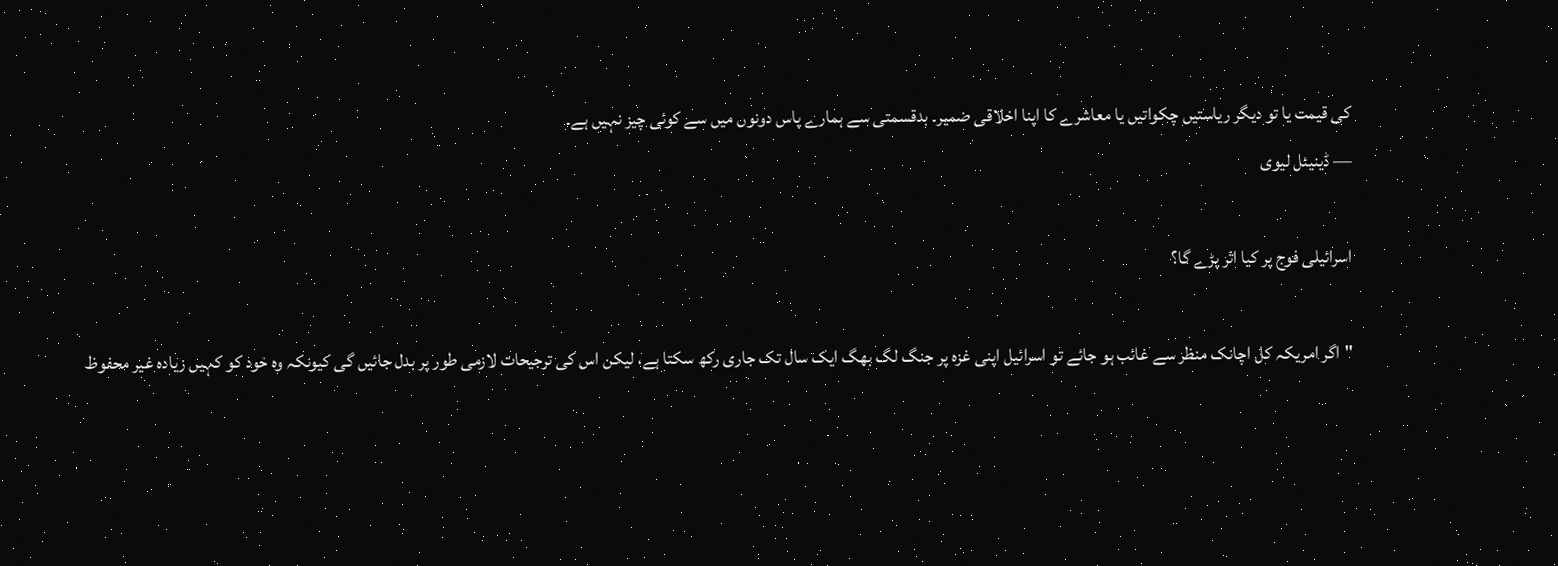کی قیمت یا تو دیگر ریاستیں چکواتیں یا معاشرے کا اپنا اخلاقی ضمیر۔ بدقسمتی سے ہمارے پاس دونوں میں سے کوئی چیز نہیں ہے۔
— ڈینیئل لیوی

اسرائیلی فوج پر کیا اثر پڑے گا؟

"اگر امریکہ کل اچانک منظر سے غائب ہو جائے تو اسرائیل اپنی غزہ پر جنگ لگ بھگ ایک سال تک جاری رکھ سکتا ہے، لیکن اس کی ترجیحات لازمی طور پر بدل جائیں گی کیونکہ وہ خود کو کہیں زیادہ غیر محفوظ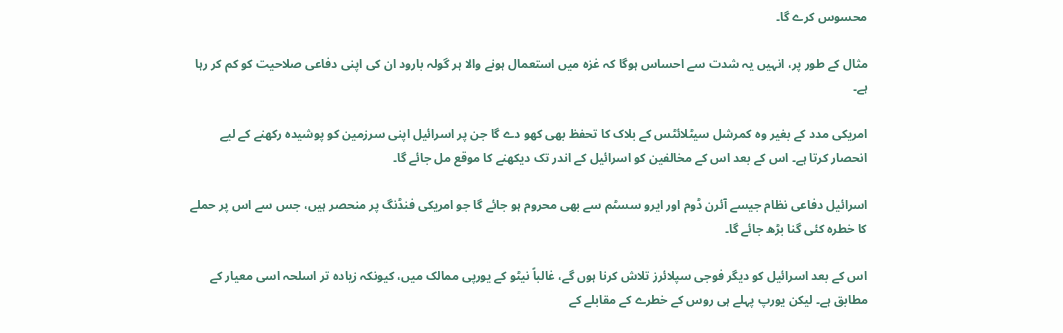محسوس کرے گا۔

مثال کے طور پر، انہیں یہ شدت سے احساس ہوگا کہ غزہ میں استعمال ہونے والا ہر گولہ بارود ان کی اپنی دفاعی صلاحیت کو کم کر رہا ہے۔

امریکی مدد کے بغیر وہ کمرشل سیٹلائٹس کے بلاک کا تحفظ بھی کھو دے گا جن پر اسرائیل اپنی سرزمین کو پوشیدہ رکھنے کے لیے انحصار کرتا ہے۔ اس کے بعد اس کے مخالفین کو اسرائیل کے اندر تک دیکھنے کا موقع مل جائے گا۔

اسرائیل دفاعی نظام جیسے آئرن ڈوم اور ایرو سسٹم سے بھی محروم ہو جائے گا جو امریکی فنڈنگ پر منحصر ہیں، جس سے اس پر حملے کا خطرہ کئی گنا بڑھ جائے گا۔

اس کے بعد اسرائیل کو دیگر فوجی سپلائرز تلاش کرنا ہوں گے، غالباً نیٹو کے یورپی ممالک میں، کیونکہ زیادہ تر اسلحہ اسی معیار کے مطابق ہے۔ لیکن یورپ پہلے ہی روس کے خطرے کے مقابلے کے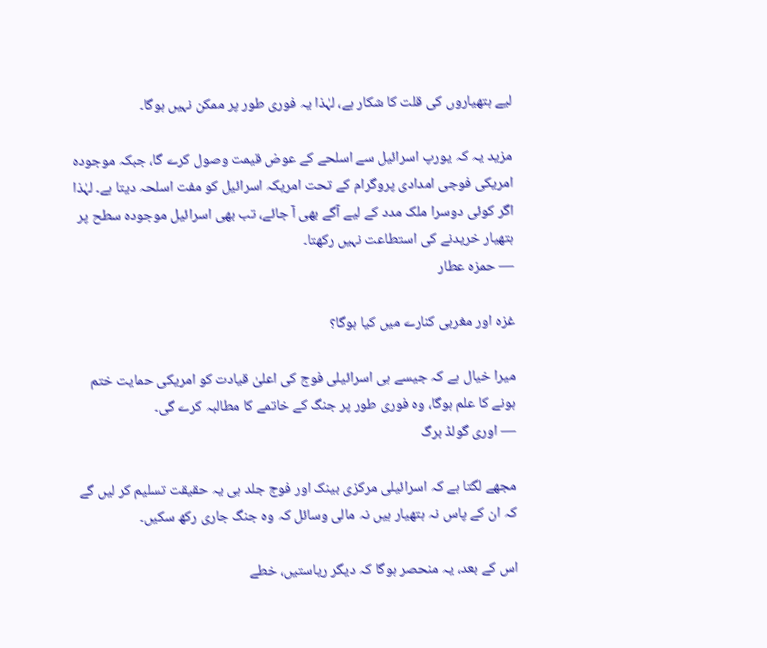لیے ہتھیاروں کی قلت کا شکار ہے، لہٰذا یہ فوری طور پر ممکن نہیں ہوگا۔

مزید یہ کہ یورپ اسرائیل سے اسلحے کے عوض قیمت وصول کرے گا، جبکہ موجودہ امریکی فوجی امدادی پروگرام کے تحت امریکہ اسرائیل کو مفت اسلحہ دیتا ہے۔ لہٰذا اگر کوئی دوسرا ملک مدد کے لیے آگے بھی آ جائے، تب بھی اسرائیل موجودہ سطح پر ہتھیار خریدنے کی استطاعت نہیں رکھتا۔
— حمزہ عطار

غزہ اور مغربی کنارے میں کیا ہوگا؟

میرا خیال ہے کہ جیسے ہی اسرائیلی فوج کی اعلیٰ قیادت کو امریکی حمایت ختم ہونے کا علم ہوگا، وہ فوری طور پر جنگ کے خاتمے کا مطالبہ کرے گی۔
— اوری گولڈ برگ

مجھے لگتا ہے کہ اسرائیلی مرکزی بینک اور فوج جلد ہی یہ حقیقت تسلیم کر لیں گے کہ ان کے پاس نہ ہتھیار ہیں نہ مالی وسائل کہ وہ جنگ جاری رکھ سکیں۔

اس کے بعد، یہ منحصر ہوگا کہ دیگر ریاستیں، خطے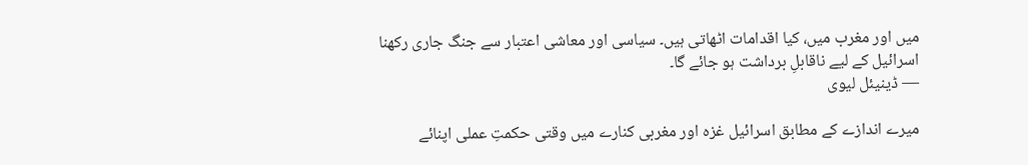میں اور مغرب میں، کیا اقدامات اٹھاتی ہیں۔ سیاسی اور معاشی اعتبار سے جنگ جاری رکھنا اسرائیل کے لیے ناقابلِ برداشت ہو جائے گا۔
— ڈینیئل لیوی

میرے اندازے کے مطابق اسرائیل غزہ اور مغربی کنارے میں وقتی حکمتِ عملی اپنائے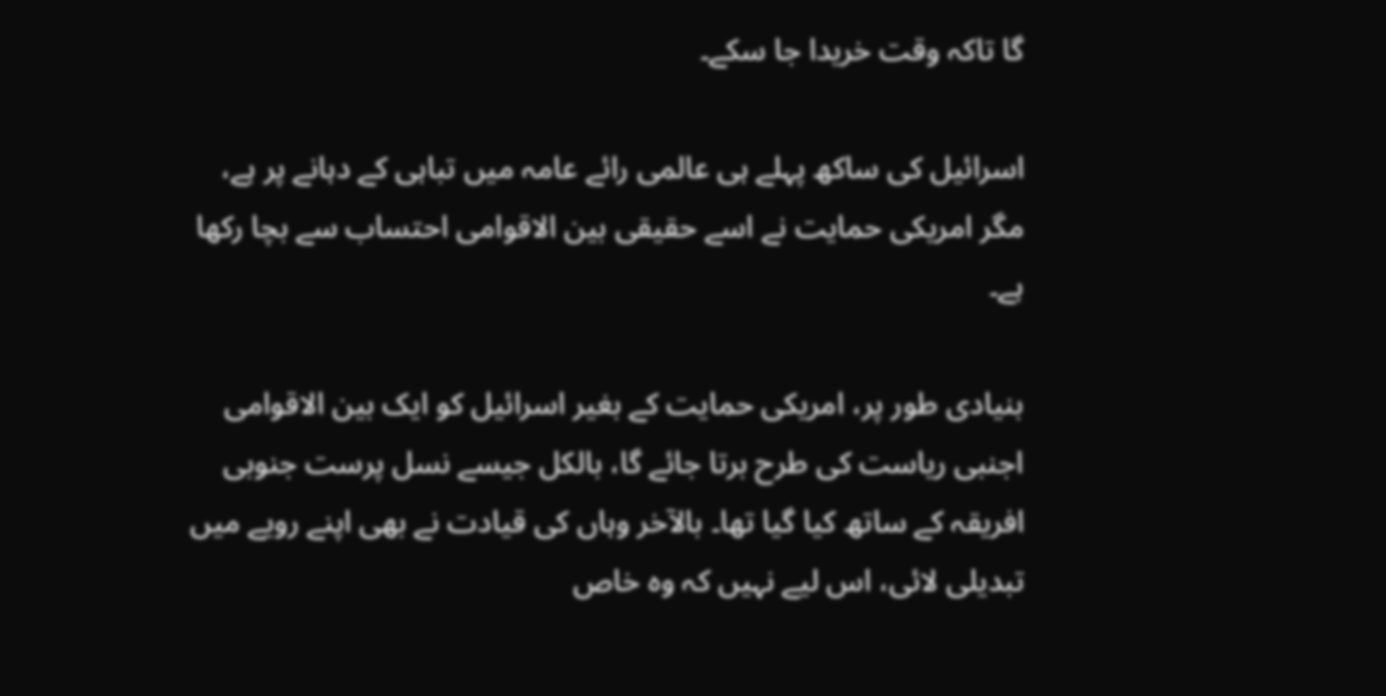گا تاکہ وقت خریدا جا سکے۔

اسرائیل کی ساکھ پہلے ہی عالمی رائے عامہ میں تباہی کے دہانے پر ہے، مگر امریکی حمایت نے اسے حقیقی بین الاقوامی احتساب سے بچا رکھا ہے۔

بنیادی طور پر، امریکی حمایت کے بغیر اسرائیل کو ایک بین الاقوامی اجنبی ریاست کی طرح برتا جائے گا، بالکل جیسے نسل پرست جنوبی افریقہ کے ساتھ کیا گیا تھا۔ بالآخر وہاں کی قیادت نے بھی اپنے رویے میں تبدیلی لائی، اس لیے نہیں کہ وہ خاص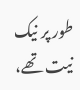طور پر نیک نیت تھے،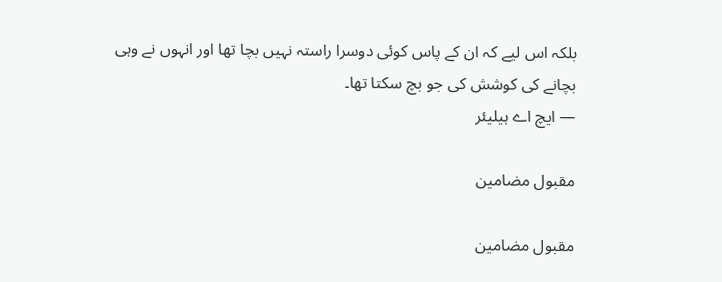بلکہ اس لیے کہ ان کے پاس کوئی دوسرا راستہ نہیں بچا تھا اور انہوں نے وہی بچانے کی کوشش کی جو بچ سکتا تھا۔
— ایچ اے ہیلیئر

مقبول مضامین

مقبول مضامین